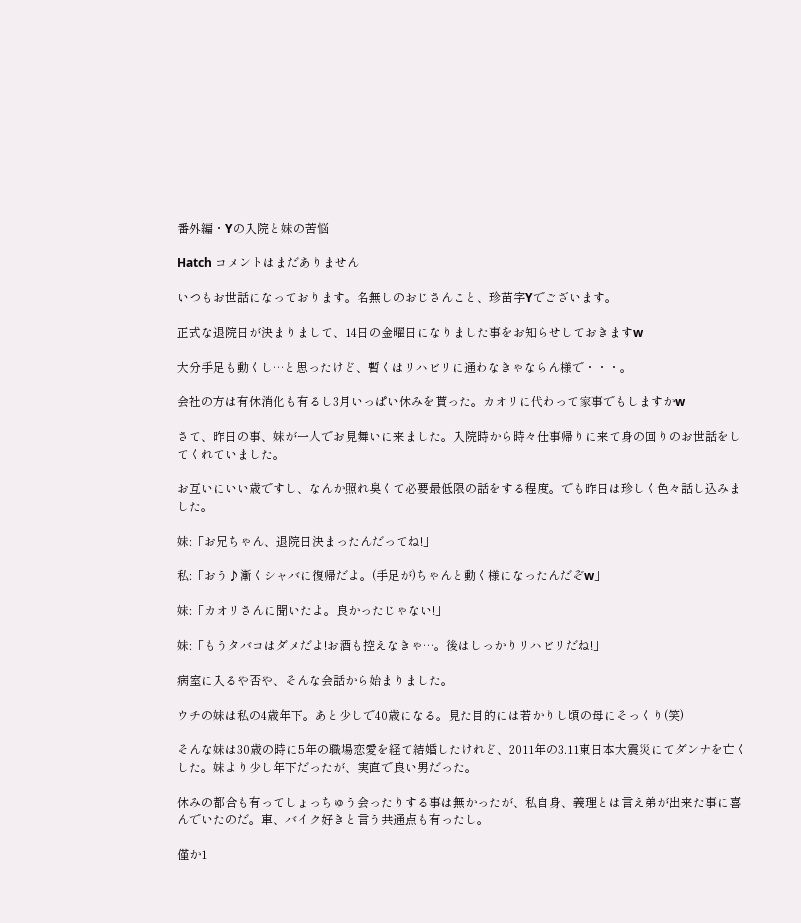番外編・Yの入院と妹の苦悩

Hatch コメントはまだありません

いつもお世話になっております。名無しのおじさんこと、珍苗字Yでございます。

正式な退院日が決まりまして、14日の金曜日になりました事をお知らせしておきますw

大分手足も動くし…と思ったけど、暫くはリハビリに通わなきゃならん様で・・・。

会社の方は有休消化も有るし3月いっぱい休みを貰った。カオリに代わって家事でもしますかw

さて、昨日の事、妹が一人でお見舞いに来ました。入院時から時々仕事帰りに来て身の回りのお世話をしてくれていました。

お互いにいい歳ですし、なんか照れ臭くて必要最低限の話をする程度。でも昨日は珍しく色々話し込みました。

妹:「お兄ちゃん、退院日決まったんだってね!」

私:「おう♪漸くシャバに復帰だよ。(手足が)ちゃんと動く様になったんだぞw」

妹:「カオリさんに聞いたよ。良かったじゃない!」

妹:「もうタバコはダメだよ!お酒も控えなきゃ…。後はしっかりリハビリだね!」

病室に入るや否や、そんな会話から始まりました。

ウチの妹は私の4歳年下。あと少しで40歳になる。見た目的には若かりし頃の母にそっくり(笑)

そんな妹は30歳の時に5年の職場恋愛を経て結婚したけれど、2011年の3.11東日本大震災にてダンナを亡くした。妹より少し年下だったが、実直で良い男だった。

休みの都合も有ってしょっちゅう会ったりする事は無かったが、私自身、義理とは言え弟が出来た事に喜んでいたのだ。車、バイク好きと言う共通点も有ったし。

僅か1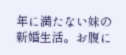年に満たない妹の新婚生活。お腹に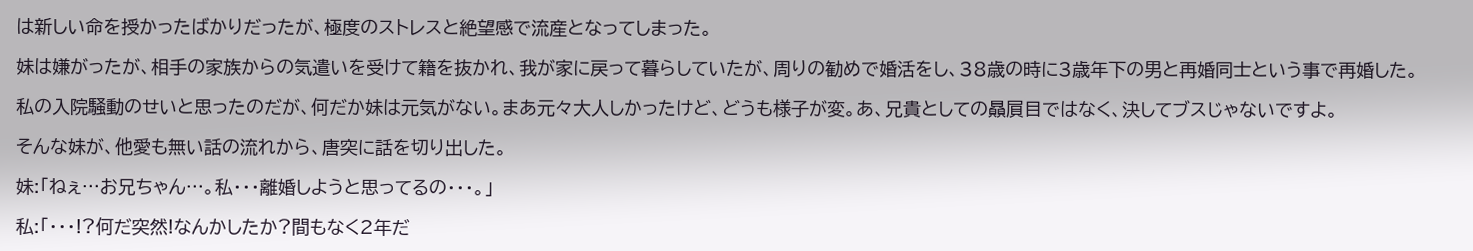は新しい命を授かったばかりだったが、極度のストレスと絶望感で流産となってしまった。

妹は嫌がったが、相手の家族からの気遣いを受けて籍を抜かれ、我が家に戻って暮らしていたが、周りの勧めで婚活をし、38歳の時に3歳年下の男と再婚同士という事で再婚した。

私の入院騒動のせいと思ったのだが、何だか妹は元気がない。まあ元々大人しかったけど、どうも様子が変。あ、兄貴としての贔屓目ではなく、決してブスじゃないですよ。

そんな妹が、他愛も無い話の流れから、唐突に話を切り出した。

妹:「ねぇ…お兄ちゃん…。私・・・離婚しようと思ってるの・・・。」

私:「・・・!?何だ突然!なんかしたか?間もなく2年だ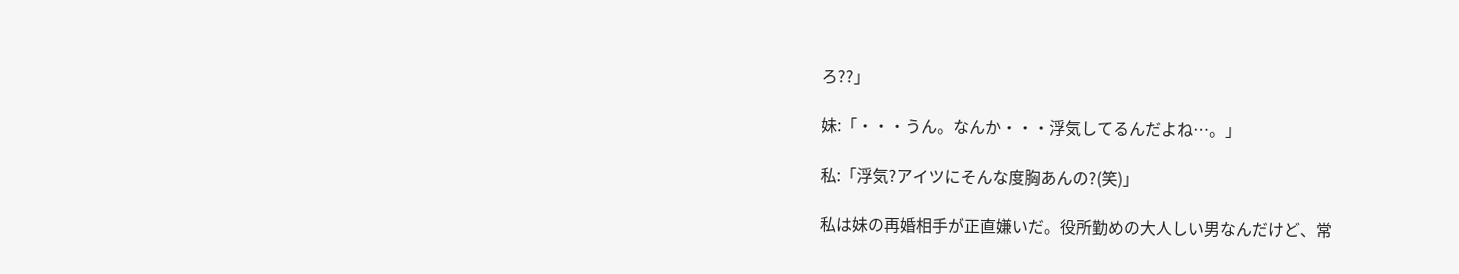ろ??」

妹:「・・・うん。なんか・・・浮気してるんだよね…。」

私:「浮気?アイツにそんな度胸あんの?(笑)」

私は妹の再婚相手が正直嫌いだ。役所勤めの大人しい男なんだけど、常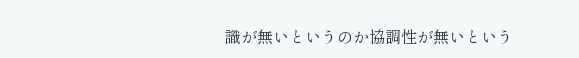識が無いというのか協調性が無いという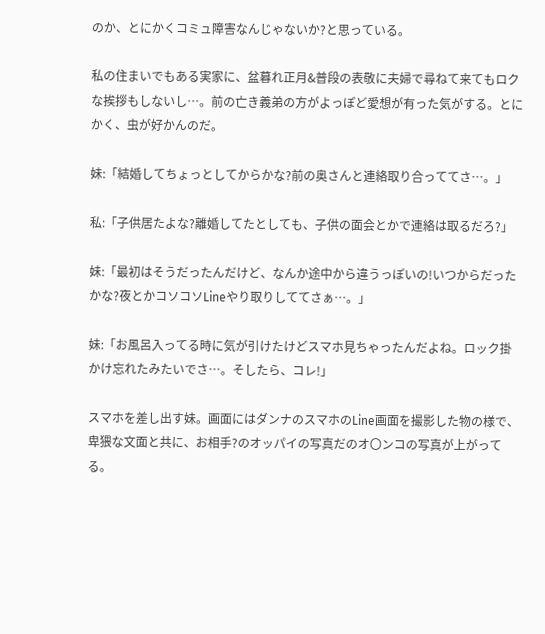のか、とにかくコミュ障害なんじゃないか?と思っている。

私の住まいでもある実家に、盆暮れ正月&普段の表敬に夫婦で尋ねて来てもロクな挨拶もしないし…。前の亡き義弟の方がよっぽど愛想が有った気がする。とにかく、虫が好かんのだ。

妹:「結婚してちょっとしてからかな?前の奥さんと連絡取り合っててさ…。」

私:「子供居たよな?離婚してたとしても、子供の面会とかで連絡は取るだろ?」

妹:「最初はそうだったんだけど、なんか途中から違うっぽいの!いつからだったかな?夜とかコソコソLineやり取りしててさぁ…。」

妹:「お風呂入ってる時に気が引けたけどスマホ見ちゃったんだよね。ロック掛かけ忘れたみたいでさ…。そしたら、コレ!」

スマホを差し出す妹。画面にはダンナのスマホのLine画面を撮影した物の様で、卑猥な文面と共に、お相手?のオッパイの写真だのオ〇ンコの写真が上がってる。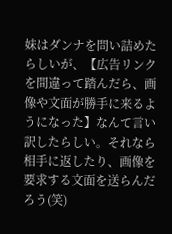妹はダンナを問い詰めたらしいが、【広告リンクを間違って踏んだら、画像や文面が勝手に来るようになった】なんて言い訳したらしい。それなら相手に返したり、画像を要求する文面を送らんだろう(笑)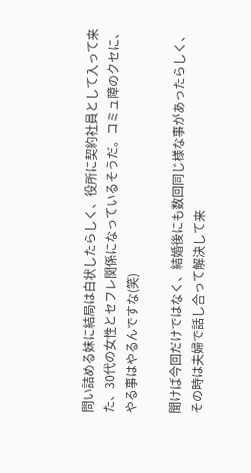問い詰める妹に結局は白状したらしく、役所に契約社員として入って来た、30代の女性とセフレ関係になっているそうだ。コミュ障のクセに、やる事はやるんですな(笑)

聞けば今回だけではなく、結婚後にも数回同じ様な事があったらしく、その時は夫婦で話し合って解決して来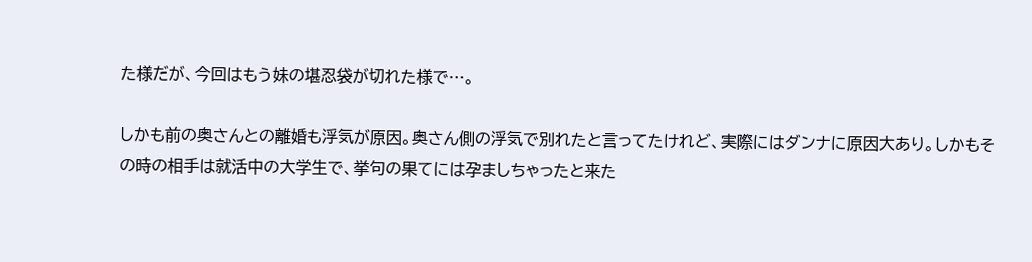た様だが、今回はもう妹の堪忍袋が切れた様で…。

しかも前の奥さんとの離婚も浮気が原因。奥さん側の浮気で別れたと言ってたけれど、実際にはダンナに原因大あり。しかもその時の相手は就活中の大学生で、挙句の果てには孕ましちゃったと来た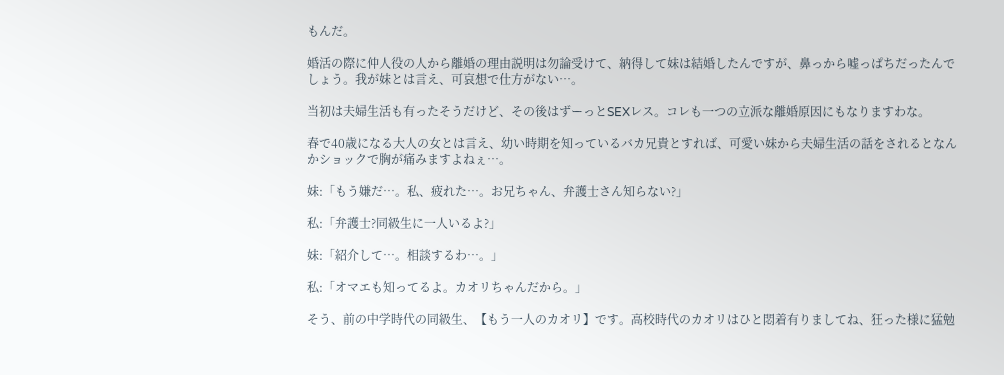もんだ。

婚活の際に仲人役の人から離婚の理由説明は勿論受けて、納得して妹は結婚したんですが、鼻っから嘘っぱちだったんでしょう。我が妹とは言え、可哀想で仕方がない…。

当初は夫婦生活も有ったそうだけど、その後はずーっとSEXレス。コレも一つの立派な離婚原因にもなりますわな。

春で40歳になる大人の女とは言え、幼い時期を知っているバカ兄貴とすれば、可愛い妹から夫婦生活の話をされるとなんかショックで胸が痛みますよねぇ…。

妹:「もう嫌だ…。私、疲れた…。お兄ちゃん、弁護士さん知らない?」

私:「弁護士?同級生に一人いるよ?」

妹:「紹介して…。相談するわ…。」

私:「オマエも知ってるよ。カオリちゃんだから。」

そう、前の中学時代の同級生、【もう一人のカオリ】です。高校時代のカオリはひと悶着有りましてね、狂った様に猛勉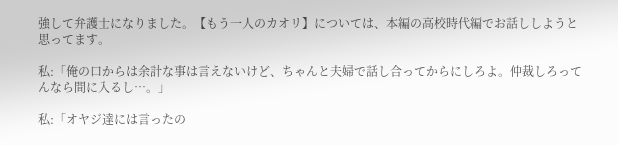強して弁護士になりました。【もう一人のカオリ】については、本編の高校時代編でお話ししようと思ってます。

私:「俺の口からは余計な事は言えないけど、ちゃんと夫婦で話し合ってからにしろよ。仲裁しろってんなら間に入るし…。」

私:「オヤジ達には言ったの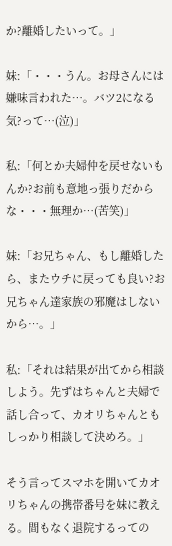か?離婚したいって。」

妹:「・・・うん。お母さんには嫌味言われた…。バツ2になる気?って…(泣)」

私:「何とか夫婦仲を戻せないもんか?お前も意地っ張りだからな・・・無理か…(苦笑)」

妹:「お兄ちゃん、もし離婚したら、またウチに戻っても良い?お兄ちゃん達家族の邪魔はしないから…。」

私:「それは結果が出てから相談しよう。先ずはちゃんと夫婦で話し合って、カオリちゃんともしっかり相談して決めろ。」

そう言ってスマホを開いてカオリちゃんの携帯番号を妹に教える。間もなく退院するっての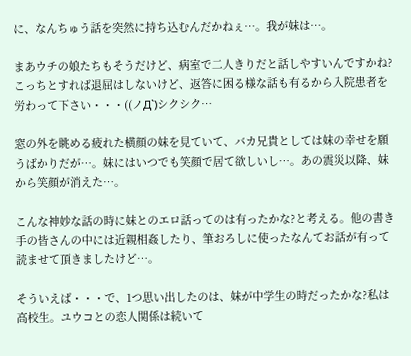に、なんちゅう話を突然に持ち込むんだかねぇ…。我が妹は…。

まあウチの娘たちもそうだけど、病室で二人きりだと話しやすいんですかね?こっちとすれば退屈はしないけど、返答に困る様な話も有るから入院患者を労わって下さい・・・((ノД`)シクシク…

窓の外を眺める疲れた横顔の妹を見ていて、バカ兄貴としては妹の幸せを願うばかりだが…。妹にはいつでも笑顔で居て欲しいし…。あの震災以降、妹から笑顔が消えた…。

こんな神妙な話の時に妹とのエロ話ってのは有ったかな?と考える。他の書き手の皆さんの中には近親相姦したり、筆おろしに使ったなんてお話が有って読ませて頂きましたけど…。

そういえば・・・で、1つ思い出したのは、妹が中学生の時だったかな?私は高校生。ユウコとの恋人関係は続いて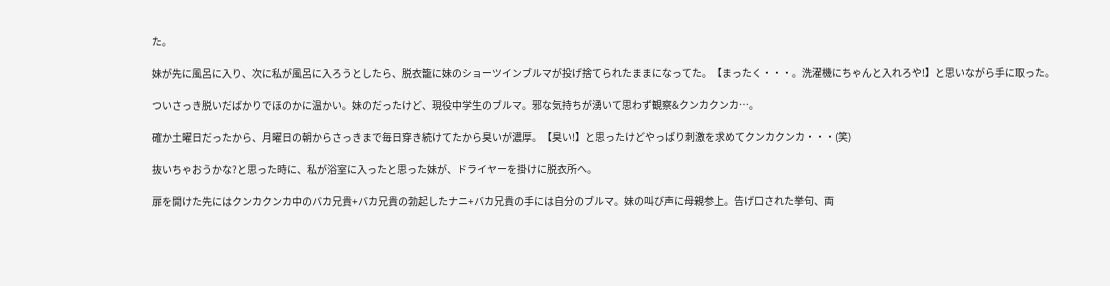た。

妹が先に風呂に入り、次に私が風呂に入ろうとしたら、脱衣籠に妹のショーツインブルマが投げ捨てられたままになってた。【まったく・・・。洗濯機にちゃんと入れろや!】と思いながら手に取った。

ついさっき脱いだばかりでほのかに温かい。妹のだったけど、現役中学生のブルマ。邪な気持ちが湧いて思わず観察&クンカクンカ…。

確か土曜日だったから、月曜日の朝からさっきまで毎日穿き続けてたから臭いが濃厚。【臭い!】と思ったけどやっぱり刺激を求めてクンカクンカ・・・(笑)

抜いちゃおうかな?と思った時に、私が浴室に入ったと思った妹が、ドライヤーを掛けに脱衣所へ。

扉を開けた先にはクンカクンカ中のバカ兄貴+バカ兄貴の勃起したナニ+バカ兄貴の手には自分のブルマ。妹の叫び声に母親参上。告げ口された挙句、両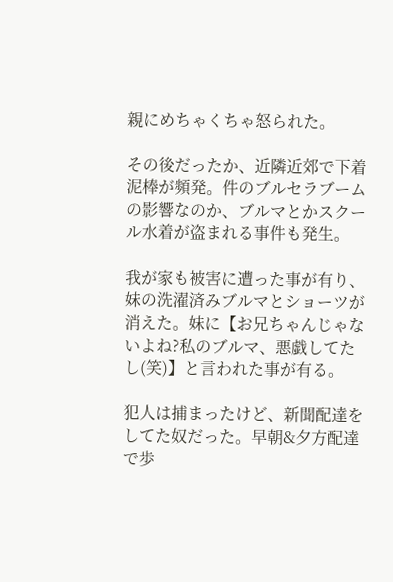親にめちゃくちゃ怒られた。

その後だったか、近隣近郊で下着泥棒が頻発。件のブルセラブームの影響なのか、ブルマとかスクール水着が盗まれる事件も発生。

我が家も被害に遭った事が有り、妹の洗濯済みブルマとショーツが消えた。妹に【お兄ちゃんじゃないよね?私のブルマ、悪戯してたし(笑)】と言われた事が有る。

犯人は捕まったけど、新聞配達をしてた奴だった。早朝&夕方配達で歩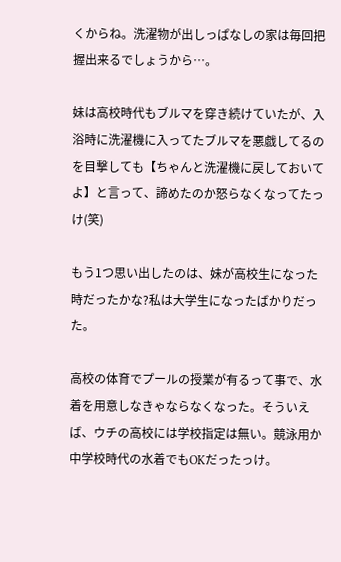くからね。洗濯物が出しっぱなしの家は毎回把握出来るでしょうから…。

妹は高校時代もブルマを穿き続けていたが、入浴時に洗濯機に入ってたブルマを悪戯してるのを目撃しても【ちゃんと洗濯機に戻しておいてよ】と言って、諦めたのか怒らなくなってたっけ(笑)

もう1つ思い出したのは、妹が高校生になった時だったかな?私は大学生になったばかりだった。

高校の体育でプールの授業が有るって事で、水着を用意しなきゃならなくなった。そういえば、ウチの高校には学校指定は無い。競泳用か中学校時代の水着でもOKだったっけ。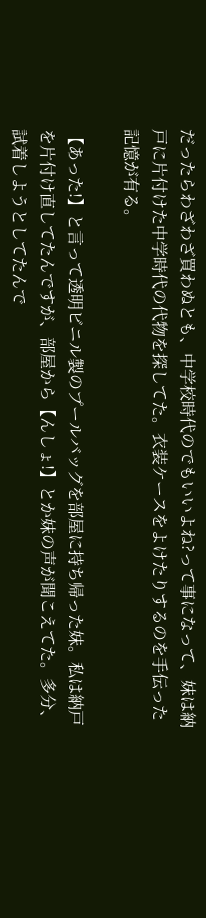だったらわざわざ買わぬとも、中学校時代のでもいいよね?って事になって、妹は納戸に片付けた中学時代の代物を探してた。衣装ケースをよけたりするのを手伝った記憶が有る。

【あった!】と言って透明ビニル製のプールバッグを部屋に持ち帰った妹。私は納戸を片付け直してたんですが、部屋から【んしょ!】とか妹の声が聞こえてた。多分、試着しようとしてたんで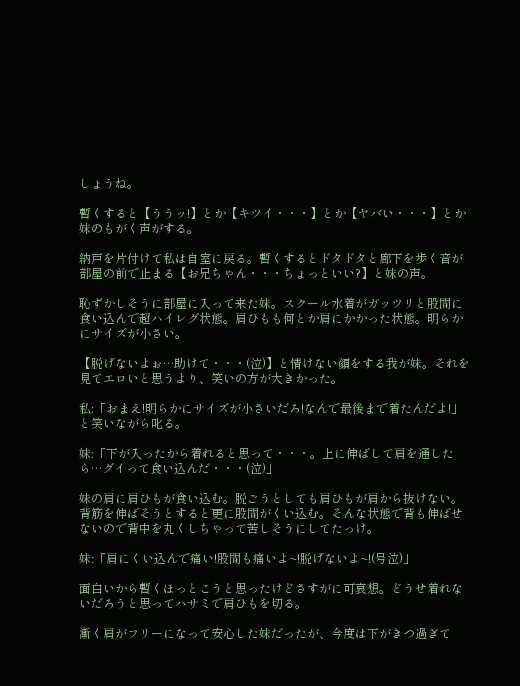しょうね。

暫くすると【ううッ!】とか【キツイ・・・】とか【ヤバい・・・】とか妹のもがく声がする。

納戸を片付けて私は自室に戻る。暫くするとドタドタと廊下を歩く音が部屋の前で止まる【お兄ちゃん・・・ちょっといい?】と妹の声。

恥ずかしそうに部屋に入って来た妹。スクール水着がガッツリと股間に食い込んで超ハイレグ状態。肩ひもも何とか肩にかかった状態。明らかにサイズが小さい。

【脱げないよぉ…助けて・・・(泣)】と情けない顔をする我が妹。それを見てエロいと思うより、笑いの方が大きかった。

私:「おまえ!明らかにサイズが小さいだろ!なんで最後まで着たんだよ!」と笑いながら叱る。

妹:「下が入ったから着れると思って・・・。上に伸ばして肩を通したら…グイって食い込んだ・・・(泣)」

妹の肩に肩ひもが食い込む。脱ごうとしても肩ひもが肩から抜けない。背筋を伸ばそうとすると更に股間がくい込む。そんな状態で背も伸ばせないので背中を丸くしちゃって苦しそうにしてたっけ。

妹:「肩にくい込んで痛い!股間も痛いよ~!脱げないよ~!(号泣)」

面白いから暫くほっとこうと思ったけどさすがに可哀想。どうせ着れないだろうと思ってハサミで肩ひもを切る。

漸く肩がフリーになって安心した妹だったが、今度は下がきつ過ぎて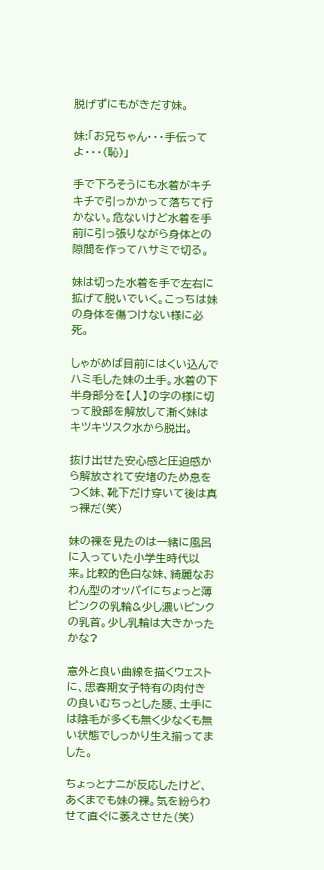脱げずにもがきだす妹。

妹:「お兄ちゃん・・・手伝ってよ・・・(恥)」

手で下ろそうにも水着がキチキチで引っかかって落ちて行かない。危ないけど水着を手前に引っ張りながら身体との隙間を作ってハサミで切る。

妹は切った水着を手で左右に拡げて脱いでいく。こっちは妹の身体を傷つけない様に必死。

しゃがめば目前にはくい込んでハミ毛した妹の土手。水着の下半身部分を【人】の字の様に切って股部を解放して漸く妹はキツキツスク水から脱出。

抜け出せた安心感と圧迫感から解放されて安堵のため息をつく妹、靴下だけ穿いて後は真っ裸だ(笑)

妹の裸を見たのは一緒に風呂に入っていた小学生時代以来。比較的色白な妹、綺麗なおわん型のオッパイにちょっと薄ピンクの乳輪&少し濃いピンクの乳首。少し乳輪は大きかったかな?

意外と良い曲線を描くウェストに、思春期女子特有の肉付きの良いむちっとした腰、土手には陰毛が多くも無く少なくも無い状態でしっかり生え揃ってました。

ちょっとナニが反応したけど、あくまでも妹の裸。気を紛らわせて直ぐに萎えさせた(笑)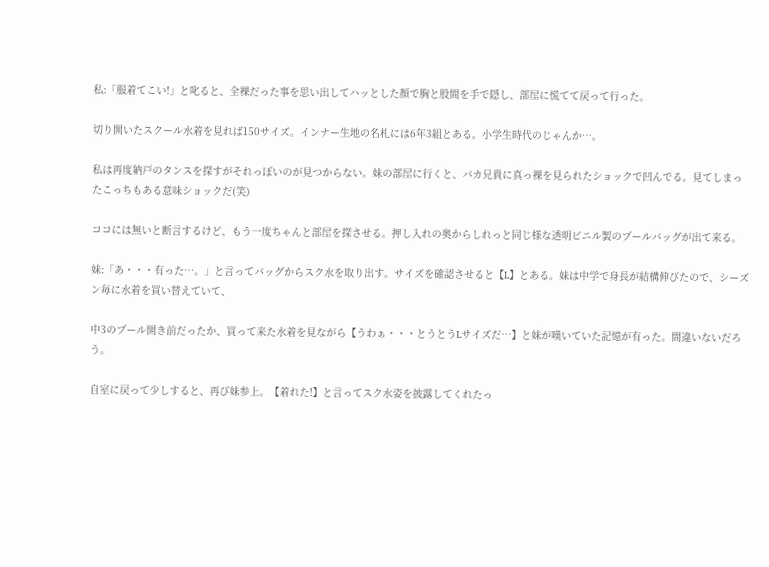私:「服着てこい!」と叱ると、全裸だった事を思い出してハッとした顔で胸と股間を手で隠し、部屋に慌てて戻って行った。

切り開いたスクール水着を見れば150サイズ。インナー生地の名札には6年3組とある。小学生時代のじゃんか…。

私は再度納戸のタンスを探すがそれっぽいのが見つからない。妹の部屋に行くと、バカ兄貴に真っ裸を見られたショックで凹んでる。見てしまったこっちもある意味ショックだ(笑)

ココには無いと断言するけど、もう一度ちゃんと部屋を探させる。押し入れの奥からしれっと同じ様な透明ビニル製のプールバッグが出て来る。

妹:「あ・・・有った…。」と言ってバッグからスク水を取り出す。サイズを確認させると【L】とある。妹は中学で身長が結構伸びたので、シーズン毎に水着を買い替えていて、

中3のプール開き前だったか、買って来た水着を見ながら【うわぁ・・・とうとうLサイズだ…】と妹が嘆いていた記憶が有った。間違いないだろう。

自室に戻って少しすると、再び妹参上。【着れた!】と言ってスク水姿を披露してくれたっ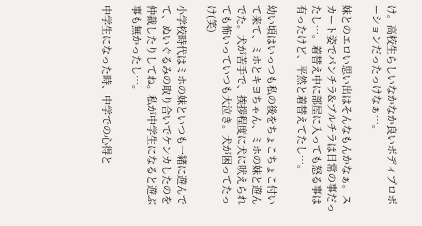け。高校生らしいなかなか良いボディプロポーションだったっけなぁ…。

妹とのエロい思い出はそんなもんかなぁ。スカート姿でパンチラ&ブルチラは日常の事だったし…。着替え中に部屋に入っても怒る事は有ったけど、平然と着替えてたし…。

幼い頃はいっつも私の後をちょこちょこ付いて来て、ミホとキヨちゃん、ミホの妹と遊んでた。犬が苦手で、挨拶程度に犬に吠えられても怖いっていつも大泣き。犬が困ってたっけ(笑)

小学校時代はミホの妹といつも一緒に遊んでて、ぬいぐるみの取り合いでケンカしたのを仲裁したりしてね。私が中学生になると遊ぶ事も無かったし…。

中学生になった時、中学での心得と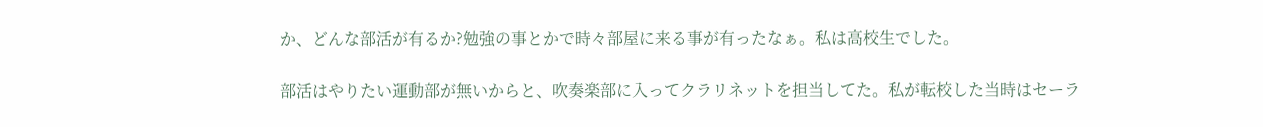か、どんな部活が有るか?勉強の事とかで時々部屋に来る事が有ったなぁ。私は高校生でした。

部活はやりたい運動部が無いからと、吹奏楽部に入ってクラリネットを担当してた。私が転校した当時はセーラ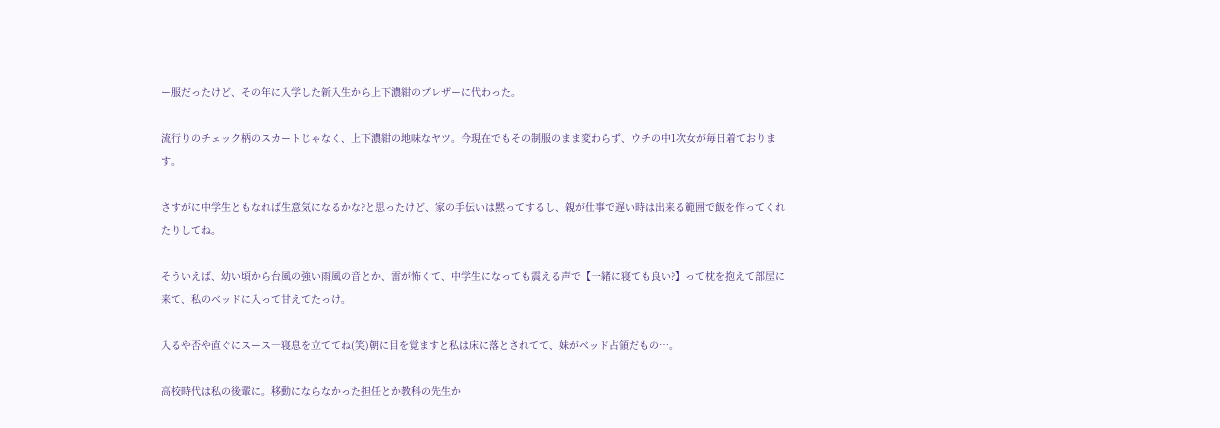ー服だったけど、その年に入学した新入生から上下濃紺のブレザーに代わった。

流行りのチェック柄のスカートじゃなく、上下濃紺の地味なヤツ。今現在でもその制服のまま変わらず、ウチの中1次女が毎日着ております。

さすがに中学生ともなれば生意気になるかな?と思ったけど、家の手伝いは黙ってするし、親が仕事で遅い時は出来る範囲で飯を作ってくれたりしてね。

そういえば、幼い頃から台風の強い雨風の音とか、雷が怖くて、中学生になっても震える声で【一緒に寝ても良い?】って枕を抱えて部屋に来て、私のベッドに入って甘えてたっけ。

入るや否や直ぐにスース―寝息を立ててね(笑)朝に目を覚ますと私は床に落とされてて、妹がベッド占領だもの…。

高校時代は私の後輩に。移動にならなかった担任とか教科の先生か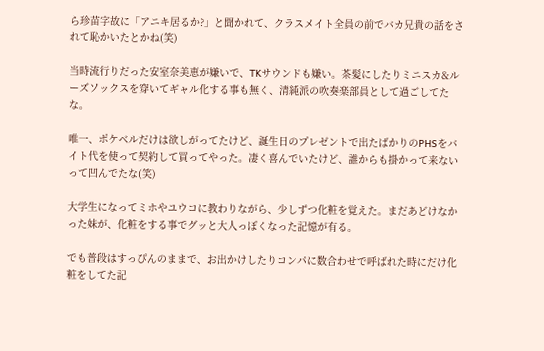ら珍苗字故に「アニキ居るか?」と聞かれて、クラスメイト全員の前でバカ兄貴の話をされて恥かいたとかね(笑)

当時流行りだった安室奈美恵が嫌いで、TKサウンドも嫌い。茶髪にしたりミニスカ&ルーズソックスを穿いてギャル化する事も無く、清純派の吹奏楽部員として過ごしてたな。

唯一、ポケベルだけは欲しがってたけど、誕生日のプレゼントで出たばかりのPHSをバイト代を使って契約して買ってやった。凄く喜んでいたけど、誰からも掛かって来ないって凹んでたな(笑)

大学生になってミホやユウコに教わりながら、少しずつ化粧を覚えた。まだあどけなかった妹が、化粧をする事でグッと大人っぽくなった記憶が有る。

でも普段はすっぴんのままで、お出かけしたりコンパに数合わせで呼ばれた時にだけ化粧をしてた記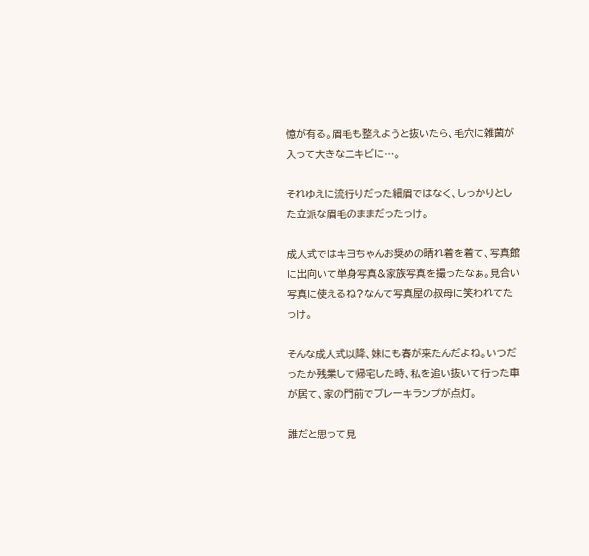憶が有る。眉毛も整えようと抜いたら、毛穴に雑菌が入って大きなニキビに…。

それゆえに流行りだった細眉ではなく、しっかりとした立派な眉毛のままだったっけ。

成人式ではキヨちゃんお奨めの晴れ着を着て、写真館に出向いて単身写真&家族写真を撮ったなぁ。見合い写真に使えるね?なんて写真屋の叔母に笑われてたっけ。

そんな成人式以降、妹にも春が来たんだよね。いつだったか残業して帰宅した時、私を追い抜いて行った車が居て、家の門前でブレーキランプが点灯。

誰だと思って見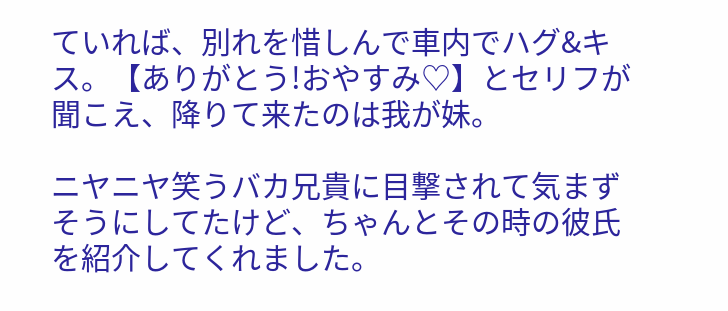ていれば、別れを惜しんで車内でハグ&キス。【ありがとう!おやすみ♡】とセリフが聞こえ、降りて来たのは我が妹。

ニヤニヤ笑うバカ兄貴に目撃されて気まずそうにしてたけど、ちゃんとその時の彼氏を紹介してくれました。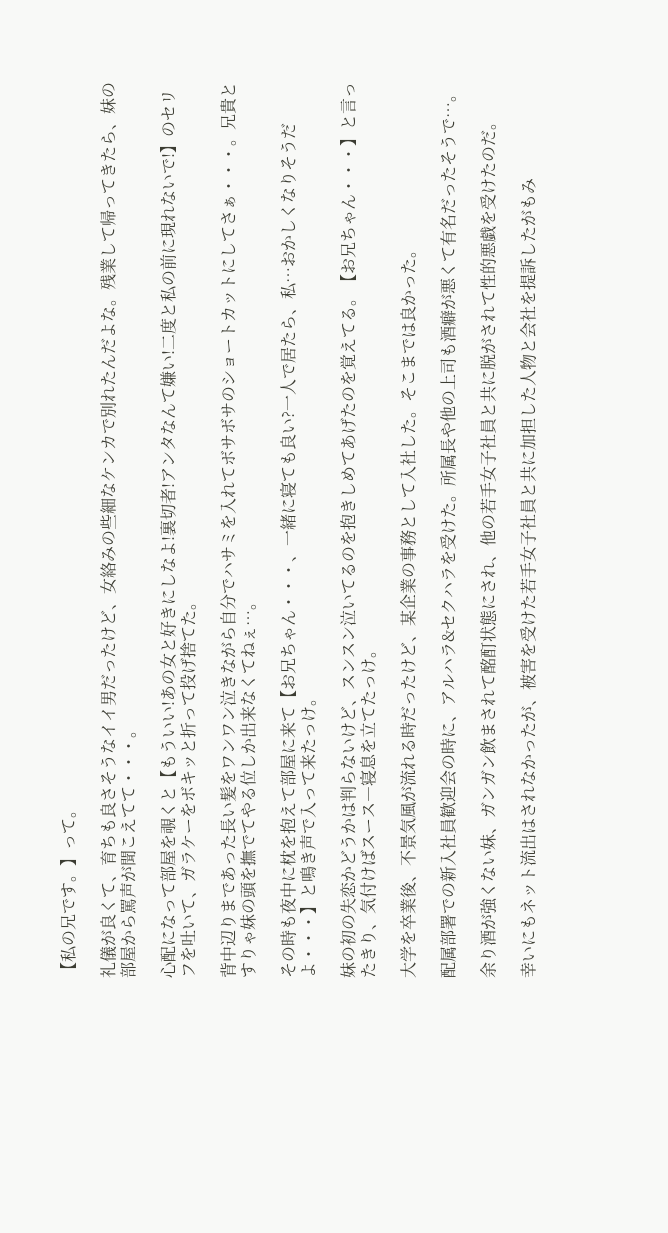【私の兄です。】って。

礼儀が良くて、育ちも良さそうなイイ男だったけど、女絡みの些細なケンカで別れたんだよな。残業して帰ってきたら、妹の部屋から罵声が聞こえてて・・・。

心配になって部屋を覗くと【もういい!あの女と好きにしなよ!裏切者!アンタなんて嫌い!二度と私の前に現れないで!】のセリフを吐いて、ガラケーをボキッと折って投げ捨てた。

背中辺りまであった長い髪をワンワン泣きながら自分でハサミを入れてボサボサのショートカットにしてさぁ・・・。兄貴とすりゃ妹の頭を撫でてやる位しか出来なくてねぇ…。

その時も夜中に枕を抱えて部屋に来て【お兄ちゃん・・・、一緒に寝ても良い?一人で居たら、私…おかしくなりそうだよ・・・】と鳴き声で入って来たっけ。

妹の初の失恋かどうかは判らないけど、スンスン泣いてるのを抱きしめてあげたのを覚えてる。【お兄ちゃん・・・】と言ったきり、気付けばスース―寝息を立てたっけ。

大学を卒業後、不景気風が流れる時だったけど、某企業の事務として入社した。そこまでは良かった。

配属部署での新入社員歓迎会の時に、アルハラ&セクハラを受けた。所属長や他の上司も酒癖が悪くて有名だったそうで…。

余り酒が強くない妹、ガンガン飲まされて酩酊状態にされ、他の若手女子社員と共に脱がされて性的悪戯を受けたのだ。

幸いにもネット流出はされなかったが、被害を受けた若手女子社員と共に加担した人物と会社を提訴したがもみ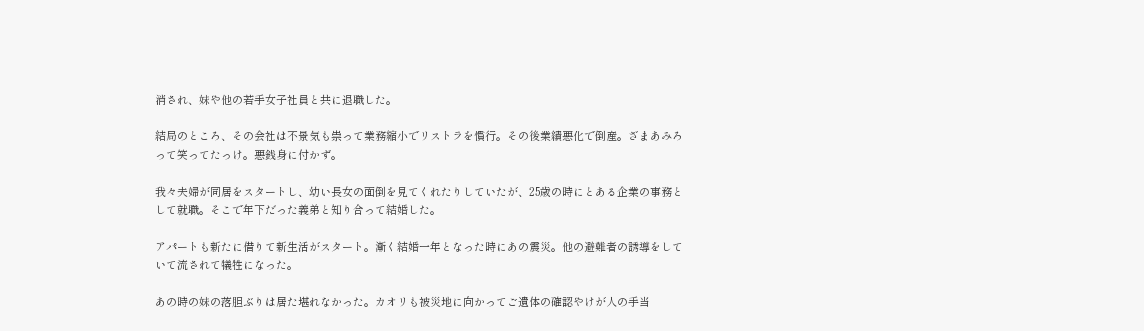消され、妹や他の若手女子社員と共に退職した。

結局のところ、その会社は不景気も祟って業務縮小でリストラを慣行。その後業績悪化で倒産。ざまあみろって笑ってたっけ。悪銭身に付かず。

我々夫婦が同居をスタートし、幼い長女の面倒を見てくれたりしていたが、25歳の時にとある企業の事務として就職。そこで年下だった義弟と知り合って結婚した。

アパートも新たに借りて新生活がスタート。漸く結婚一年となった時にあの震災。他の避難者の誘導をしていて流されて犠牲になった。

あの時の妹の落胆ぶりは居た堪れなかった。カオリも被災地に向かってご遺体の確認やけが人の手当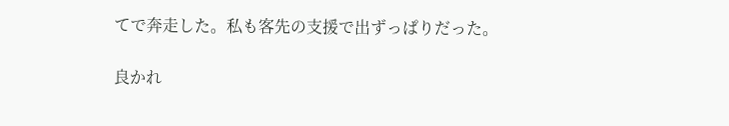てで奔走した。私も客先の支援で出ずっぱりだった。

良かれ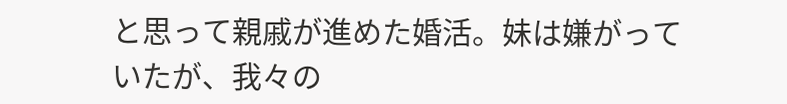と思って親戚が進めた婚活。妹は嫌がっていたが、我々の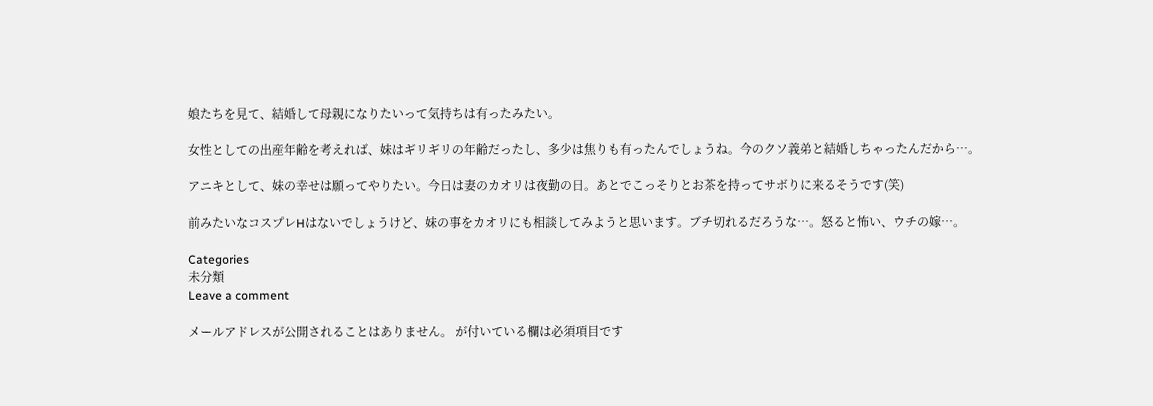娘たちを見て、結婚して母親になりたいって気持ちは有ったみたい。

女性としての出産年齢を考えれば、妹はギリギリの年齢だったし、多少は焦りも有ったんでしょうね。今のクソ義弟と結婚しちゃったんだから…。

アニキとして、妹の幸せは願ってやりたい。今日は妻のカオリは夜勤の日。あとでこっそりとお茶を持ってサボりに来るそうです(笑)

前みたいなコスプレHはないでしょうけど、妹の事をカオリにも相談してみようと思います。ブチ切れるだろうな…。怒ると怖い、ウチの嫁…。

Categories
未分類
Leave a comment

メールアドレスが公開されることはありません。 が付いている欄は必須項目です